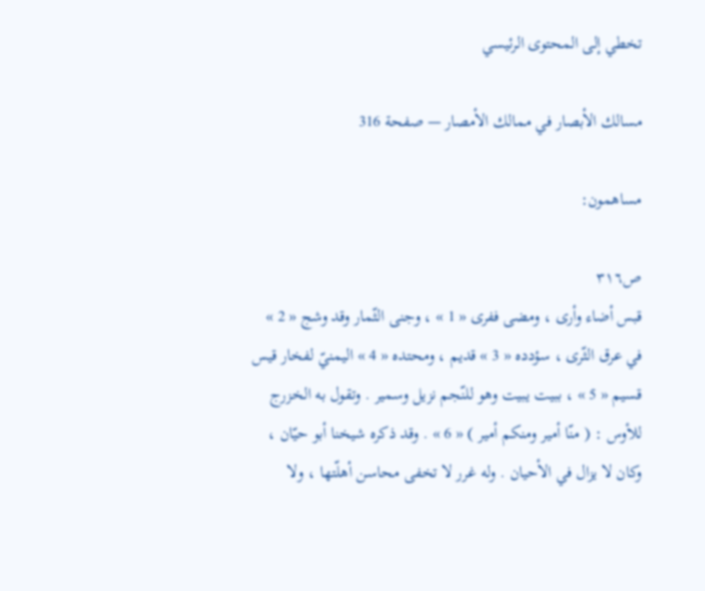تخطي إلى المحتوى الرئيسي

مسالك الأبصار في ممالك الأمصار — صفحة 316

مساهمون:

ص٣١٦
قبس أضاء وأرى ، ومضى ففرى « 1 » ، وجنى الثّمار وقد وشج « 2 » في عرق الثّرى ، سؤدده « 3 » قديم ، ومحتده « 4 » اليمنيّ لفخار قيس قسيم « 5 » ، ببيت يبيت وهو للنّجم نزيل وسمير . وتقول به الخزرج للأوس : ( منّا أمير ومنكم أمير ) « 6 » . وقد ذكره شيخنا أبو حيّان ، وكان لا يزال في الأحيان . وله غرر لا تخفى محاسن أهلّتها ، ولا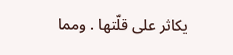يكاثر على قلّتها . ومما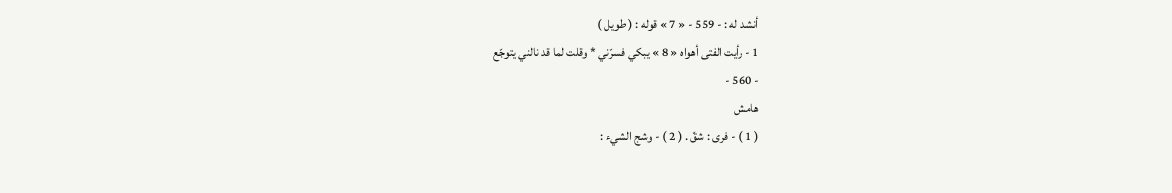أنشد له : - 559 - « 7 » قوله : ( طويل )
1 - رأيت الفتى أهواه « 8 » يبكي فسرّني * وقلت لما قد نالني يتوجّع
- 560 -
هامش
( 1 ) - فرى : شقّ . ( 2 ) - وشج الشيء :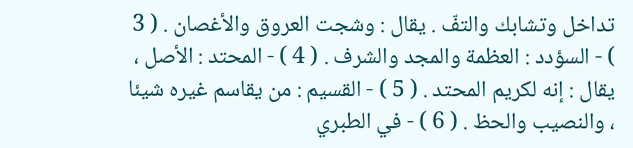تداخل وتشابك والتفّ . يقال : وشجت العروق والأغصان . ( 3 ) - السؤدد : العظمة والمجد والشرف . ( 4 ) - المحتد : الأصل ، يقال : إنه لكريم المحتد . ( 5 ) - القسيم : من يقاسم غيره شيئا ، والنصيب والحظ . ( 6 ) - في الطبري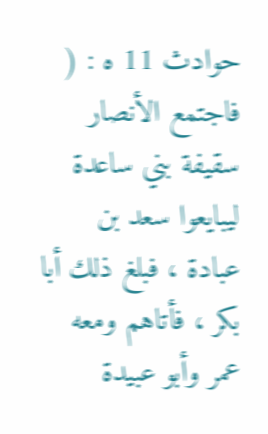حوادث 11 ه : ( فاجتمع الأنصار سقيفة بني ساعدة ليبايعوا سعد بن عبادة ، فبلغ ذلك أبا بكر ، فأتاهم ومعه عمر وأبو عبيدة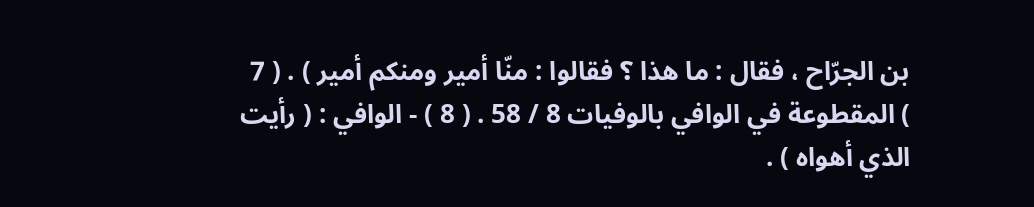بن الجرّاح ، فقال : ما هذا ؟ فقالوا : منّا أمير ومنكم أمير ) . ( 7 ) المقطوعة في الوافي بالوفيات 8 / 58 . ( 8 ) - الوافي : ( رأيت الذي أهواه ) .